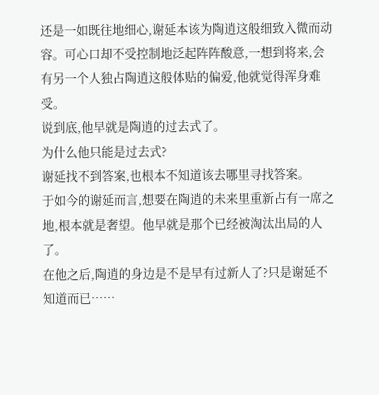还是一如既往地细心,谢延本该为陶逍这般细致入微而动容。可心口却不受控制地泛起阵阵酸意,一想到将来,会有另一个人独占陶逍这般体贴的偏爱,他就觉得浑身难受。
说到底,他早就是陶逍的过去式了。
为什么他只能是过去式?
谢延找不到答案,也根本不知道该去哪里寻找答案。
于如今的谢延而言,想要在陶逍的未来里重新占有一席之地,根本就是奢望。他早就是那个已经被淘汰出局的人了。
在他之后,陶逍的身边是不是早有过新人了?只是谢延不知道而已……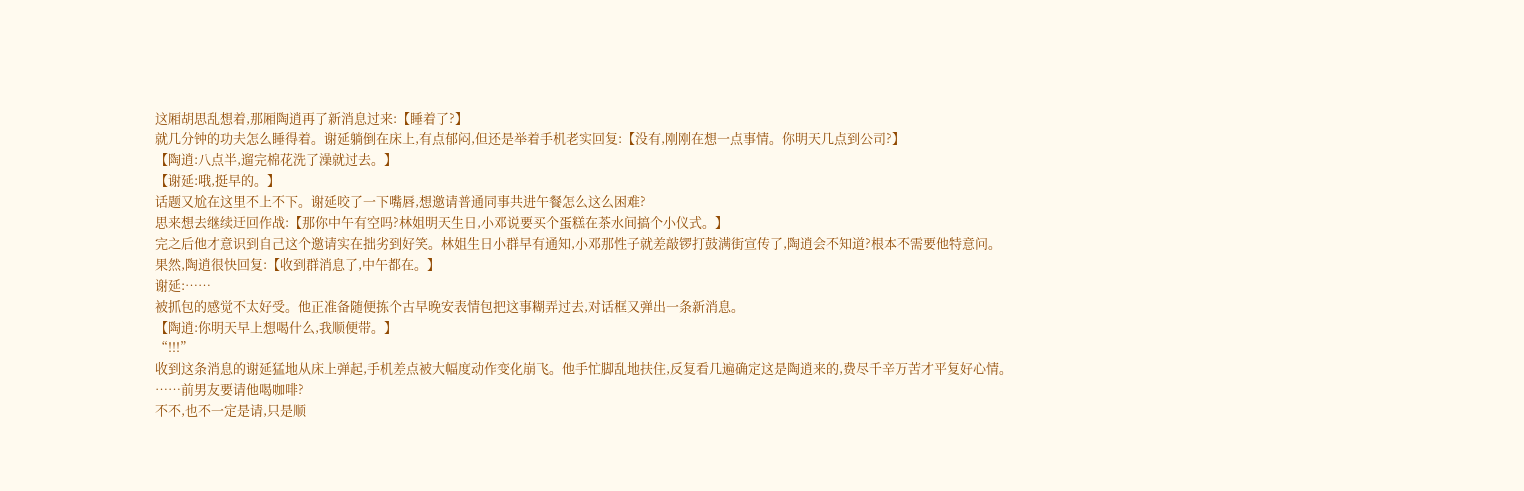这厢胡思乱想着,那厢陶逍再了新消息过来:【睡着了?】
就几分钟的功夫怎么睡得着。谢延躺倒在床上,有点郁闷,但还是举着手机老实回复:【没有,刚刚在想一点事情。你明天几点到公司?】
【陶逍:八点半,遛完棉花洗了澡就过去。】
【谢延:哦,挺早的。】
话题又尬在这里不上不下。谢延咬了一下嘴唇,想邀请普通同事共进午餐怎么这么困难?
思来想去继续迂回作战:【那你中午有空吗?林姐明天生日,小邓说要买个蛋糕在茶水间搞个小仪式。】
完之后他才意识到自己这个邀请实在拙劣到好笑。林姐生日小群早有通知,小邓那性子就差敲锣打鼓满街宣传了,陶逍会不知道?根本不需要他特意问。
果然,陶逍很快回复:【收到群消息了,中午都在。】
谢延:……
被抓包的感觉不太好受。他正准备随便拣个古早晚安表情包把这事糊弄过去,对话框又弹出一条新消息。
【陶逍:你明天早上想喝什么,我顺便带。】
“!!!”
收到这条消息的谢延猛地从床上弹起,手机差点被大幅度动作变化崩飞。他手忙脚乱地扶住,反复看几遍确定这是陶逍来的,费尽千辛万苦才平复好心情。
……前男友要请他喝咖啡?
不不,也不一定是请,只是顺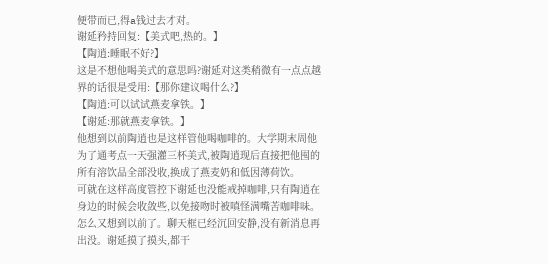便带而已,得a钱过去才对。
谢延矜持回复:【美式吧,热的。】
【陶逍:睡眠不好?】
这是不想他喝美式的意思吗?谢延对这类稍微有一点点越界的话很是受用:【那你建议喝什么?】
【陶逍:可以试试燕麦拿铁。】
【谢延:那就燕麦拿铁。】
他想到以前陶逍也是这样管他喝咖啡的。大学期末周他为了通考点一天强灌三杯美式,被陶逍现后直接把他囤的所有溶饮品全部没收,换成了燕麦奶和低因薄荷饮。
可就在这样高度管控下谢延也没能戒掉咖啡,只有陶逍在身边的时候会收敛些,以免接吻时被嗔怪满嘴苦咖啡味。
怎么又想到以前了。聊天框已经沉回安静,没有新消息再出没。谢延摸了摸头,都干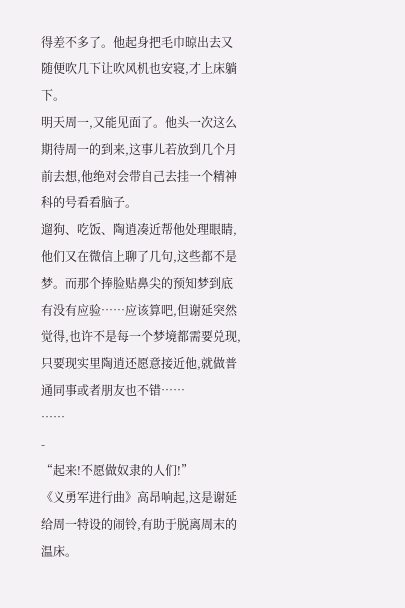得差不多了。他起身把毛巾晾出去又随便吹几下让吹风机也安寝,才上床躺下。
明天周一,又能见面了。他头一次这么期待周一的到来,这事儿若放到几个月前去想,他绝对会带自己去挂一个精神科的号看看脑子。
遛狗、吃饭、陶逍凑近帮他处理眼睛,他们又在微信上聊了几句,这些都不是梦。而那个捧脸贴鼻尖的预知梦到底有没有应验……应该算吧,但谢延突然觉得,也许不是每一个梦境都需要兑现,只要现实里陶逍还愿意接近他,就做普通同事或者朋友也不错……
……
-
“起来!不愿做奴隶的人们!”
《义勇军进行曲》高昂响起,这是谢延给周一特设的闹铃,有助于脱离周末的温床。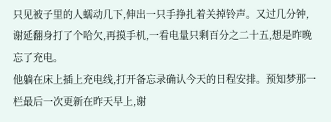只见被子里的人蠕动几下,伸出一只手挣扎着关掉铃声。又过几分钟,谢延翻身打了个哈欠,再摸手机,一看电量只剩百分之二十五,想是昨晚忘了充电。
他躺在床上插上充电线,打开备忘录确认今天的日程安排。预知梦那一栏最后一次更新在昨天早上,谢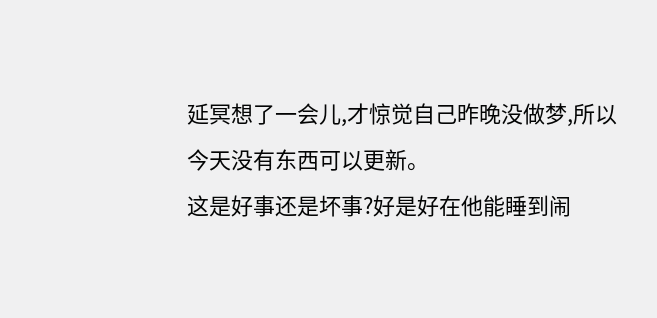延冥想了一会儿,才惊觉自己昨晚没做梦,所以今天没有东西可以更新。
这是好事还是坏事?好是好在他能睡到闹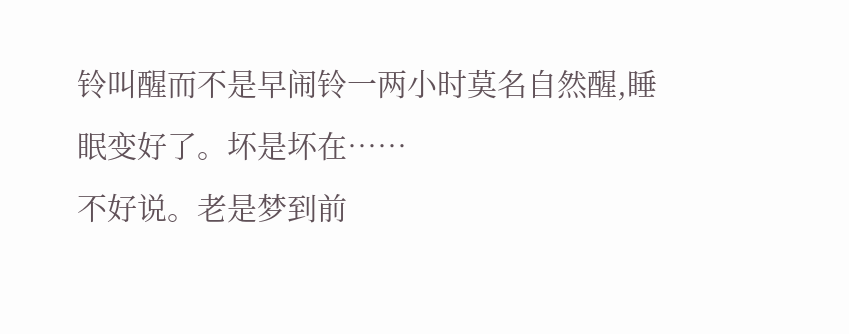铃叫醒而不是早闹铃一两小时莫名自然醒,睡眠变好了。坏是坏在……
不好说。老是梦到前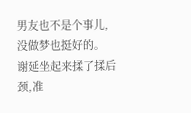男友也不是个事儿,没做梦也挺好的。
谢延坐起来揉了揉后颈,准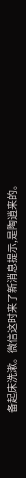备起床洗漱。微信这时来了新消息提示,是陶逍来的。